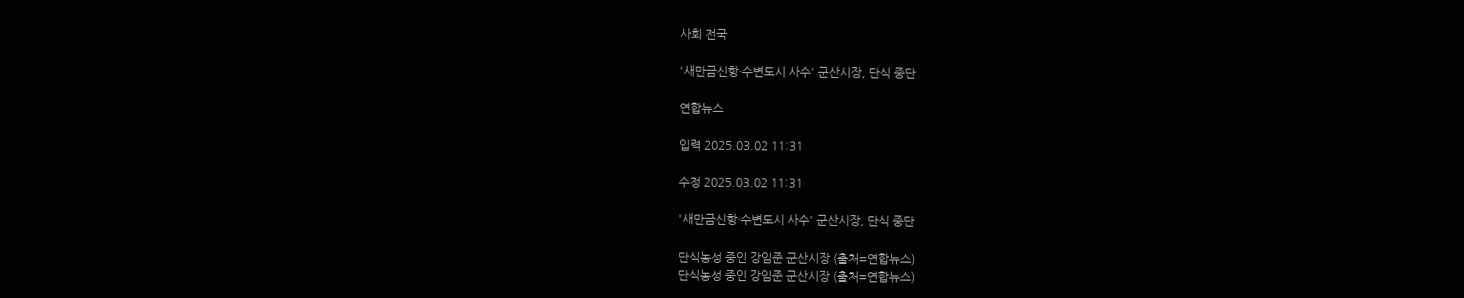사회 전국

'새만금신항·수변도시 사수' 군산시장, 단식 중단

연합뉴스

입력 2025.03.02 11:31

수정 2025.03.02 11:31

'새만금신항·수변도시 사수' 군산시장, 단식 중단

단식농성 중인 강임준 군산시장 (출처=연합뉴스)
단식농성 중인 강임준 군산시장 (출처=연합뉴스)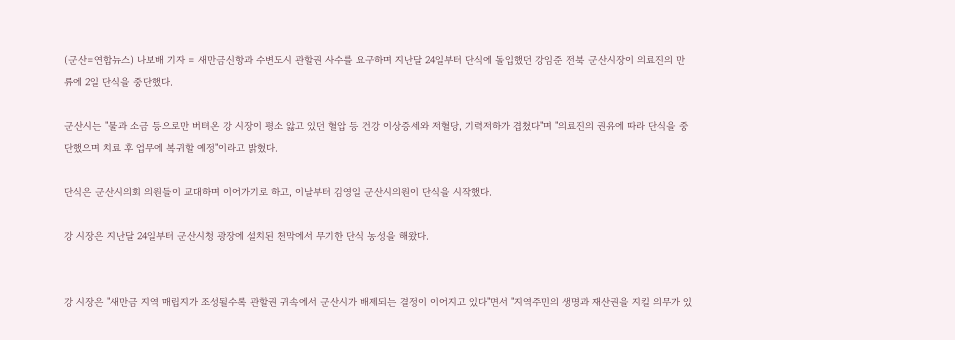(군산=연합뉴스) 나보배 기자 = 새만금신항과 수변도시 관할권 사수를 요구하며 지난달 24일부터 단식에 돌입했던 강임준 전북 군산시장이 의료진의 만류에 2일 단식을 중단했다.

군산시는 "물과 소금 등으로만 버텨온 강 시장이 평소 앓고 있던 혈압 등 건강 이상증세와 저혈당, 기력저하가 겹쳤다"며 "의료진의 권유에 따라 단식을 중단했으며 치료 후 업무에 복귀할 예정"이라고 밝혔다.

단식은 군산시의회 의원들이 교대하며 이어가기로 하고, 이날부터 김영일 군산시의원이 단식을 시작했다.

강 시장은 지난달 24일부터 군산시청 광장에 설치된 천막에서 무기한 단식 농성을 해왔다.


강 시장은 "새만금 지역 매립지가 조성될수록 관할권 귀속에서 군산시가 배제되는 결정이 이어지고 있다"면서 "지역주민의 생명과 재산권을 지킬 의무가 있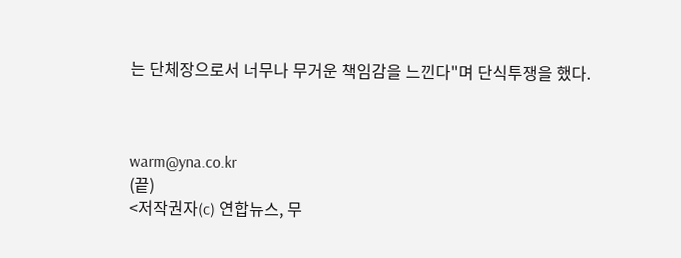는 단체장으로서 너무나 무거운 책임감을 느낀다"며 단식투쟁을 했다.



warm@yna.co.kr
(끝)
<저작권자(c) 연합뉴스, 무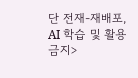단 전재-재배포, AI 학습 및 활용 금지>